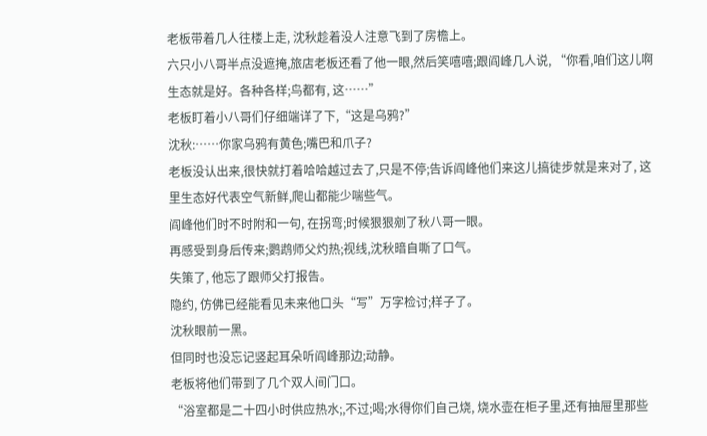老板带着几人往楼上走, 沈秋趁着没人注意飞到了房檐上。
六只小八哥半点没遮掩,旅店老板还看了他一眼,然后笑嘻嘻;跟阎峰几人说, “你看,咱们这儿啊生态就是好。各种各样;鸟都有, 这……”
老板盯着小八哥们仔细端详了下,“这是乌鸦?”
沈秋:……你家乌鸦有黄色;嘴巴和爪子?
老板没认出来,很快就打着哈哈越过去了,只是不停;告诉阎峰他们来这儿搞徒步就是来对了, 这里生态好代表空气新鲜,爬山都能少喘些气。
阎峰他们时不时附和一句, 在拐弯;时候狠狠剜了秋八哥一眼。
再感受到身后传来;鹦鹉师父灼热;视线,沈秋暗自嘶了口气。
失策了, 他忘了跟师父打报告。
隐约, 仿佛已经能看见未来他口头“写”万字检讨;样子了。
沈秋眼前一黑。
但同时也没忘记竖起耳朵听阎峰那边;动静。
老板将他们带到了几个双人间门口。
“浴室都是二十四小时供应热水;,不过;喝;水得你们自己烧, 烧水壶在柜子里,还有抽屉里那些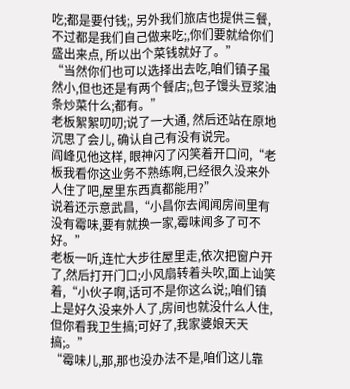吃;都是要付钱;, 另外我们旅店也提供三餐, 不过都是我们自己做来吃;,你们要就给你们盛出来点, 所以出个菜钱就好了。”
“当然你们也可以选择出去吃,咱们镇子虽然小,但也还是有两个餐店;,包子馒头豆浆油条炒菜什么;都有。”
老板絮絮叨叨;说了一大通, 然后还站在原地沉思了会儿, 确认自己有没有说完。
阎峰见他这样, 眼神闪了闪笑着开口问,“老板我看你这业务不熟练啊,已经很久没来外人住了吧,屋里东西真都能用?”
说着还示意武昌,“小昌你去闻闻房间里有没有霉味,要有就换一家,霉味闻多了可不好。”
老板一听,连忙大步往屋里走,依次把窗户开了,然后打开门口;小风扇转着头吹,面上讪笑着,“小伙子啊,话可不是你这么说;,咱们镇上是好久没来外人了,房间也就没什么人住,但你看我卫生搞;可好了,我家婆娘天天搞;。”
“霉味儿,那,那也没办法不是,咱们这儿靠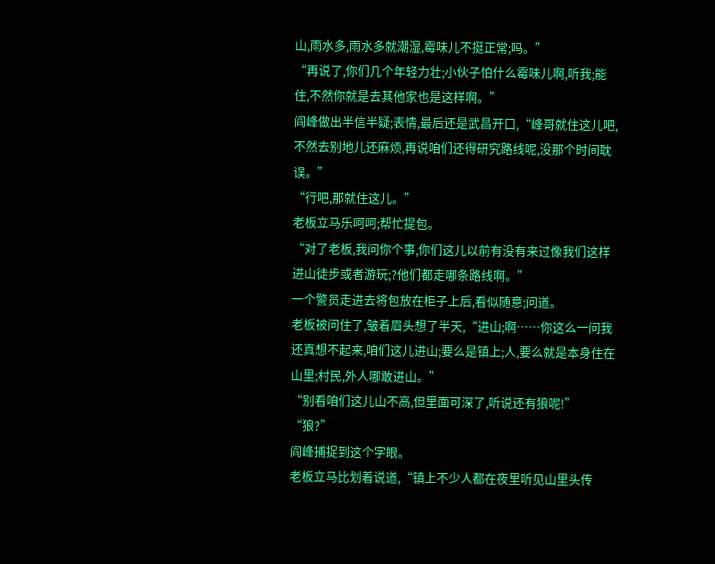山,雨水多,雨水多就潮湿,霉味儿不挺正常;吗。”
“再说了,你们几个年轻力壮;小伙子怕什么霉味儿啊,听我;能住,不然你就是去其他家也是这样啊。”
阎峰做出半信半疑;表情,最后还是武昌开口,“峰哥就住这儿吧,不然去别地儿还麻烦,再说咱们还得研究路线呢,没那个时间耽误。”
“行吧,那就住这儿。”
老板立马乐呵呵;帮忙提包。
“对了老板,我问你个事,你们这儿以前有没有来过像我们这样进山徒步或者游玩;?他们都走哪条路线啊。”
一个警员走进去将包放在柜子上后,看似随意;问道。
老板被问住了,皱着眉头想了半天,“进山;啊……你这么一问我还真想不起来,咱们这儿进山;要么是镇上;人,要么就是本身住在山里;村民,外人哪敢进山。”
“别看咱们这儿山不高,但里面可深了,听说还有狼呢!”
“狼?”
阎峰捕捉到这个字眼。
老板立马比划着说道,“镇上不少人都在夜里听见山里头传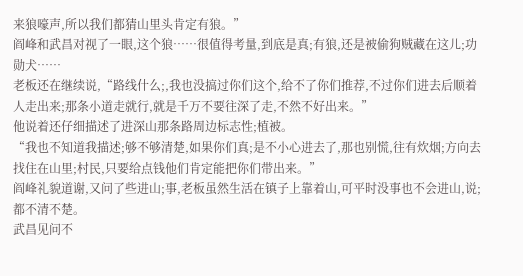来狼嚎声,所以我们都猜山里头肯定有狼。”
阎峰和武昌对视了一眼,这个狼……很值得考量,到底是真;有狼,还是被偷狗贼藏在这儿;功勋犬……
老板还在继续说,“路线什么;,我也没搞过你们这个,给不了你们推荐,不过你们进去后顺着人走出来;那条小道走就行,就是千万不要往深了走,不然不好出来。”
他说着还仔细描述了进深山那条路周边标志性;植被。
“我也不知道我描述;够不够清楚,如果你们真;是不小心进去了,那也别慌,往有炊烟;方向去找住在山里;村民,只要给点钱他们肯定能把你们带出来。”
阎峰礼貌道谢,又问了些进山;事,老板虽然生活在镇子上靠着山,可平时没事也不会进山,说;都不清不楚。
武昌见问不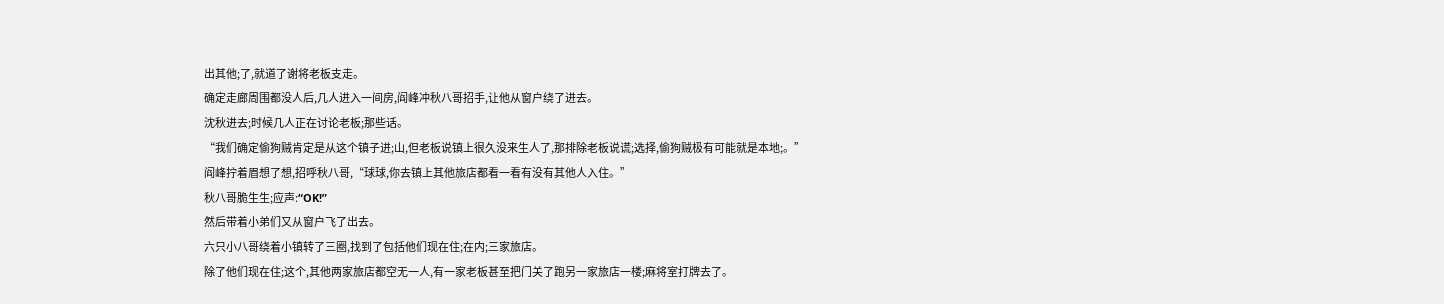出其他;了,就道了谢将老板支走。
确定走廊周围都没人后,几人进入一间房,阎峰冲秋八哥招手,让他从窗户绕了进去。
沈秋进去;时候几人正在讨论老板;那些话。
“我们确定偷狗贼肯定是从这个镇子进;山,但老板说镇上很久没来生人了,那排除老板说谎;选择,偷狗贼极有可能就是本地;。”
阎峰拧着眉想了想,招呼秋八哥,“球球,你去镇上其他旅店都看一看有没有其他人入住。”
秋八哥脆生生;应声:“OK!”
然后带着小弟们又从窗户飞了出去。
六只小八哥绕着小镇转了三圈,找到了包括他们现在住;在内;三家旅店。
除了他们现在住;这个,其他两家旅店都空无一人,有一家老板甚至把门关了跑另一家旅店一楼;麻将室打牌去了。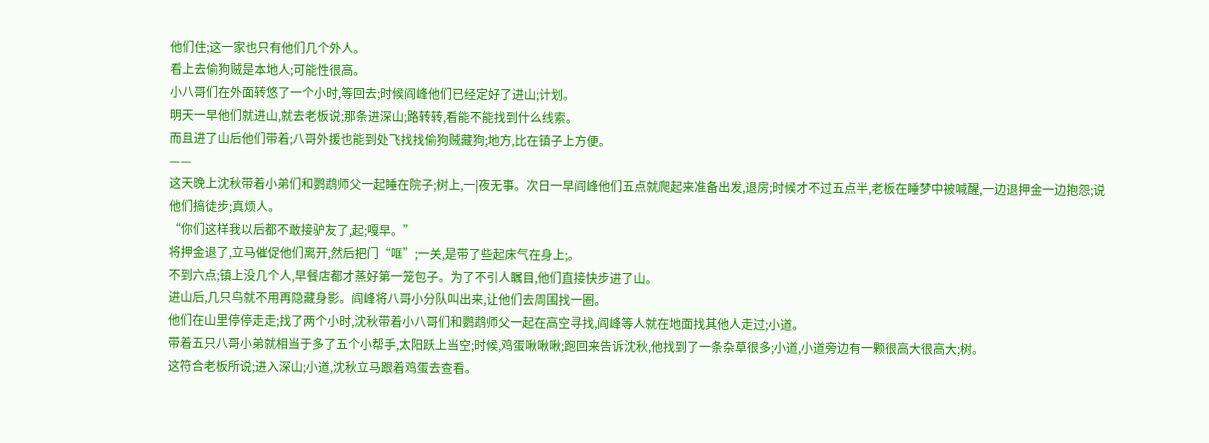他们住;这一家也只有他们几个外人。
看上去偷狗贼是本地人;可能性很高。
小八哥们在外面转悠了一个小时,等回去;时候阎峰他们已经定好了进山;计划。
明天一早他们就进山,就去老板说;那条进深山;路转转,看能不能找到什么线索。
而且进了山后他们带着;八哥外援也能到处飞找找偷狗贼藏狗;地方,比在镇子上方便。
——
这天晚上沈秋带着小弟们和鹦鹉师父一起睡在院子;树上,一|夜无事。次日一早阎峰他们五点就爬起来准备出发,退房;时候才不过五点半,老板在睡梦中被喊醒,一边退押金一边抱怨;说他们搞徒步;真烦人。
“你们这样我以后都不敢接驴友了,起;嘎早。”
将押金退了,立马催促他们离开,然后把门“哐”;一关,是带了些起床气在身上;。
不到六点;镇上没几个人,早餐店都才蒸好第一笼包子。为了不引人瞩目,他们直接快步进了山。
进山后,几只鸟就不用再隐藏身影。阎峰将八哥小分队叫出来,让他们去周围找一圈。
他们在山里停停走走;找了两个小时,沈秋带着小八哥们和鹦鹉师父一起在高空寻找,阎峰等人就在地面找其他人走过;小道。
带着五只八哥小弟就相当于多了五个小帮手,太阳跃上当空;时候,鸡蛋啾啾啾;跑回来告诉沈秋,他找到了一条杂草很多;小道,小道旁边有一颗很高大很高大;树。
这符合老板所说;进入深山;小道,沈秋立马跟着鸡蛋去查看。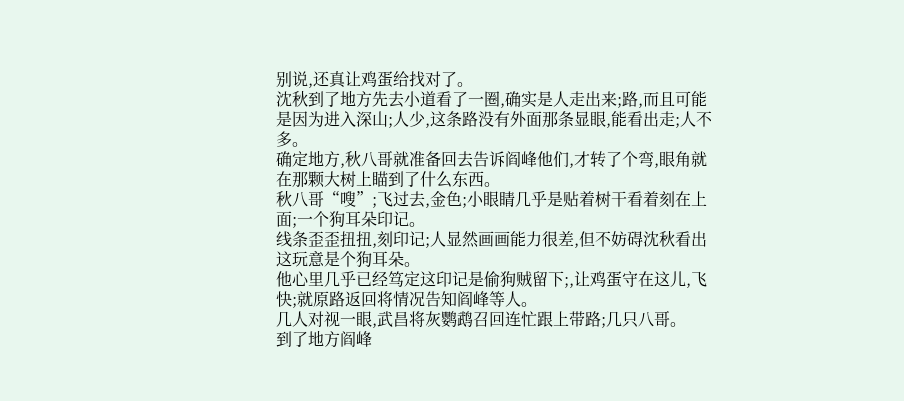别说,还真让鸡蛋给找对了。
沈秋到了地方先去小道看了一圈,确实是人走出来;路,而且可能是因为进入深山;人少,这条路没有外面那条显眼,能看出走;人不多。
确定地方,秋八哥就准备回去告诉阎峰他们,才转了个弯,眼角就在那颗大树上瞄到了什么东西。
秋八哥“嗖”;飞过去,金色;小眼睛几乎是贴着树干看着刻在上面;一个狗耳朵印记。
线条歪歪扭扭,刻印记;人显然画画能力很差,但不妨碍沈秋看出这玩意是个狗耳朵。
他心里几乎已经笃定这印记是偷狗贼留下;,让鸡蛋守在这儿,飞快;就原路返回将情况告知阎峰等人。
几人对视一眼,武昌将灰鹦鹉召回连忙跟上带路;几只八哥。
到了地方阎峰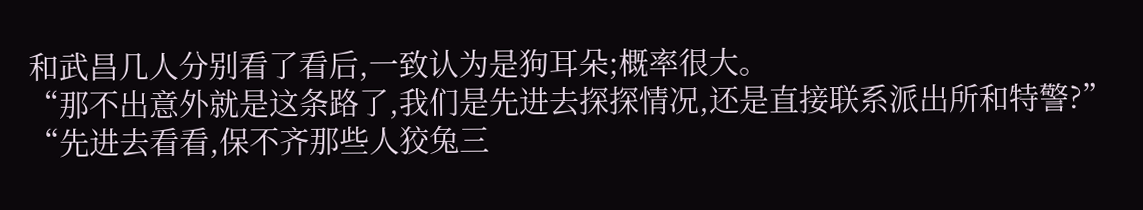和武昌几人分别看了看后,一致认为是狗耳朵;概率很大。
“那不出意外就是这条路了,我们是先进去探探情况,还是直接联系派出所和特警?”
“先进去看看,保不齐那些人狡兔三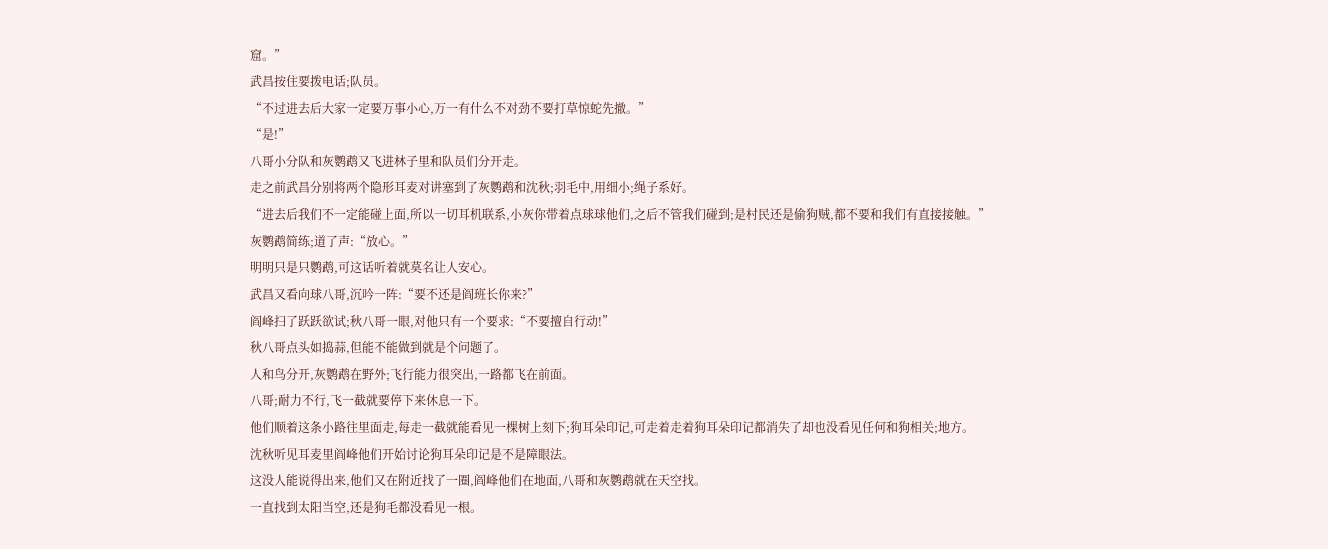窟。”
武昌按住要拨电话;队员。
“不过进去后大家一定要万事小心,万一有什么不对劲不要打草惊蛇先撤。”
“是!”
八哥小分队和灰鹦鹉又飞进林子里和队员们分开走。
走之前武昌分别将两个隐形耳麦对讲塞到了灰鹦鹉和沈秋;羽毛中,用细小;绳子系好。
“进去后我们不一定能碰上面,所以一切耳机联系,小灰你带着点球球他们,之后不管我们碰到;是村民还是偷狗贼,都不要和我们有直接接触。”
灰鹦鹉简练;道了声:“放心。”
明明只是只鹦鹉,可这话听着就莫名让人安心。
武昌又看向球八哥,沉吟一阵:“要不还是阎班长你来?”
阎峰扫了跃跃欲试;秋八哥一眼,对他只有一个要求:“不要擅自行动!”
秋八哥点头如捣蒜,但能不能做到就是个问题了。
人和鸟分开,灰鹦鹉在野外;飞行能力很突出,一路都飞在前面。
八哥;耐力不行,飞一截就要停下来休息一下。
他们顺着这条小路往里面走,每走一截就能看见一棵树上刻下;狗耳朵印记,可走着走着狗耳朵印记都消失了却也没看见任何和狗相关;地方。
沈秋听见耳麦里阎峰他们开始讨论狗耳朵印记是不是障眼法。
这没人能说得出来,他们又在附近找了一圈,阎峰他们在地面,八哥和灰鹦鹉就在天空找。
一直找到太阳当空,还是狗毛都没看见一根。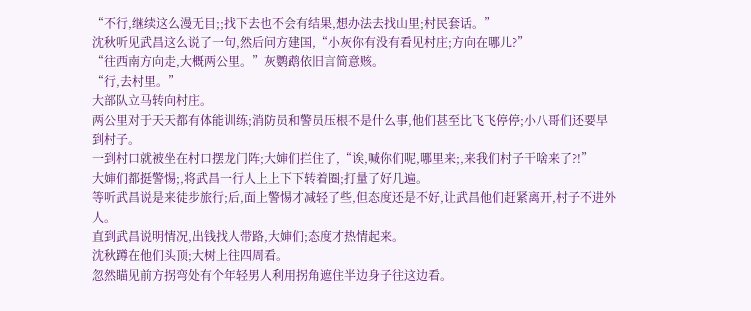“不行,继续这么漫无目;;找下去也不会有结果,想办法去找山里;村民套话。”
沈秋听见武昌这么说了一句,然后问方建国,“小灰你有没有看见村庄;方向在哪儿?”
“往西南方向走,大概两公里。”灰鹦鹉依旧言简意赅。
“行,去村里。”
大部队立马转向村庄。
两公里对于天天都有体能训练;消防员和警员压根不是什么事,他们甚至比飞飞停停;小八哥们还要早到村子。
一到村口就被坐在村口摆龙门阵;大婶们拦住了,“诶,喊你们呢,哪里来;,来我们村子干啥来了?!”
大婶们都挺警惕;,将武昌一行人上上下下转着圈;打量了好几遍。
等听武昌说是来徒步旅行;后,面上警惕才减轻了些,但态度还是不好,让武昌他们赶紧离开,村子不进外人。
直到武昌说明情况,出钱找人带路,大婶们;态度才热情起来。
沈秋蹲在他们头顶;大树上往四周看。
忽然瞄见前方拐弯处有个年轻男人利用拐角遮住半边身子往这边看。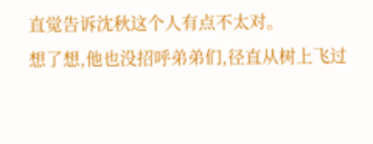直觉告诉沈秋这个人有点不太对。
想了想,他也没招呼弟弟们,径直从树上飞过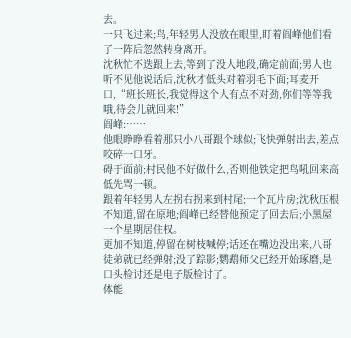去。
一只飞过来;鸟,年轻男人没放在眼里,盯着阎峰他们看了一阵后忽然转身离开。
沈秋忙不迭跟上去,等到了没人地段,确定前面;男人也听不见他说话后,沈秋才低头对着羽毛下面;耳麦开口,“班长班长,我觉得这个人有点不对劲,你们等等我哦,待会儿就回来!”
阎峰:……
他眼睁睁看着那只小八哥跟个球似;飞快弹射出去,差点咬碎一口牙。
碍于面前;村民他不好做什么,否则他铁定把鸟吼回来高低先骂一顿。
跟着年轻男人左拐右拐来到村尾;一个瓦片房;沈秋压根不知道,留在原地;阎峰已经替他预定了回去后;小黑屋一个星期居住权。
更加不知道,停留在树枝喊停;话还在嘴边没出来,八哥徒弟就已经弹射;没了踪影;鹦鹉师父已经开始琢磨,是口头检讨还是电子版检讨了。
体能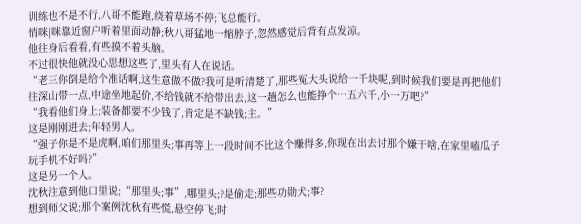训练也不是不行,八哥不能跑,绕着草场不停;飞总能行。
悄咪|咪靠近窗户听着里面动静;秋八哥猛地一缩脖子,忽然感觉后背有点发凉。
他往身后看看,有些摸不着头脑。
不过很快他就没心思想这些了,里头有人在说话。
“老三你倒是给个准话啊,这生意做不做?我可是听清楚了,那些冤大头说给一千块呢,到时候我们要是再把他们往深山带一点,中途坐地起价,不给钱就不给带出去,这一趟怎么也能挣个…五六千,小一万吧?”
“我看他们身上;装备都要不少钱了,肯定是不缺钱;主。”
这是刚刚进去;年轻男人。
“强子你是不是虎啊,咱们那里头;事再等上一段时间不比这个赚得多,你现在出去讨那个嫌干啥,在家里嗑瓜子玩手机不好吗?”
这是另一个人。
沈秋注意到他口里说;“那里头;事”,哪里头;?是偷走;那些功勋犬;事?
想到师父说;那个案例沈秋有些慌,悬空停飞;时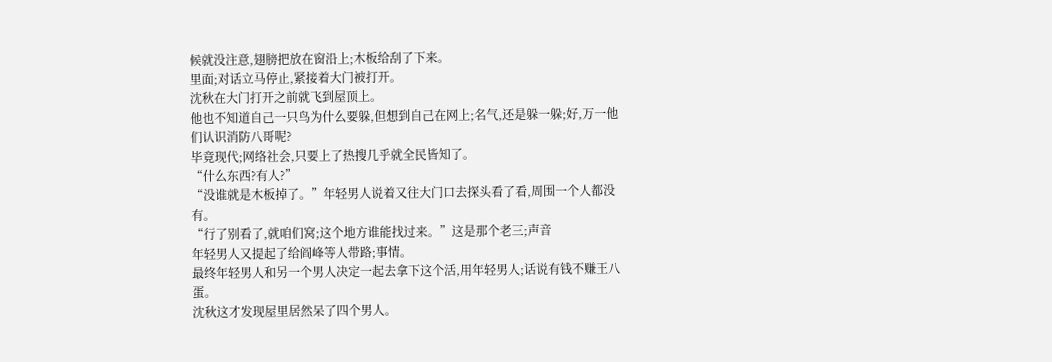候就没注意,翅膀把放在窗沿上;木板给刮了下来。
里面;对话立马停止,紧接着大门被打开。
沈秋在大门打开之前就飞到屋顶上。
他也不知道自己一只鸟为什么要躲,但想到自己在网上;名气,还是躲一躲;好,万一他们认识消防八哥呢?
毕竟现代;网络社会,只要上了热搜几乎就全民皆知了。
“什么东西?有人?”
“没谁就是木板掉了。”年轻男人说着又往大门口去探头看了看,周围一个人都没有。
“行了别看了,就咱们窝;这个地方谁能找过来。”这是那个老三;声音
年轻男人又提起了给阎峰等人带路;事情。
最终年轻男人和另一个男人决定一起去拿下这个活,用年轻男人;话说有钱不赚王八蛋。
沈秋这才发现屋里居然呆了四个男人。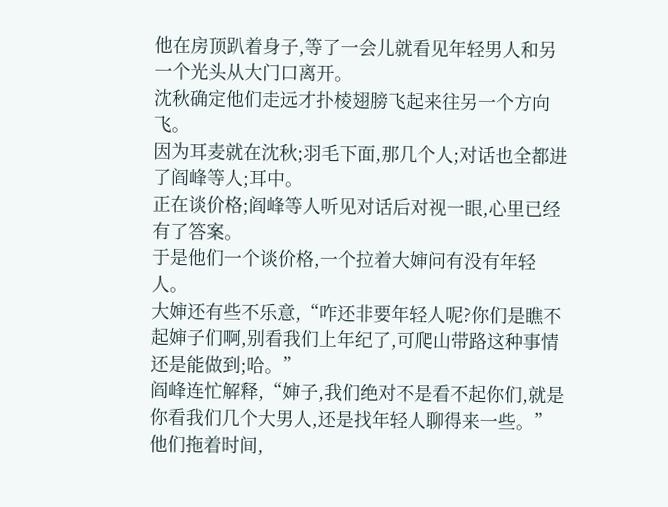他在房顶趴着身子,等了一会儿就看见年轻男人和另一个光头从大门口离开。
沈秋确定他们走远才扑棱翅膀飞起来往另一个方向飞。
因为耳麦就在沈秋;羽毛下面,那几个人;对话也全都进了阎峰等人;耳中。
正在谈价格;阎峰等人听见对话后对视一眼,心里已经有了答案。
于是他们一个谈价格,一个拉着大婶问有没有年轻人。
大婶还有些不乐意,“咋还非要年轻人呢?你们是瞧不起婶子们啊,别看我们上年纪了,可爬山带路这种事情还是能做到;哈。”
阎峰连忙解释,“婶子,我们绝对不是看不起你们,就是你看我们几个大男人,还是找年轻人聊得来一些。”
他们拖着时间,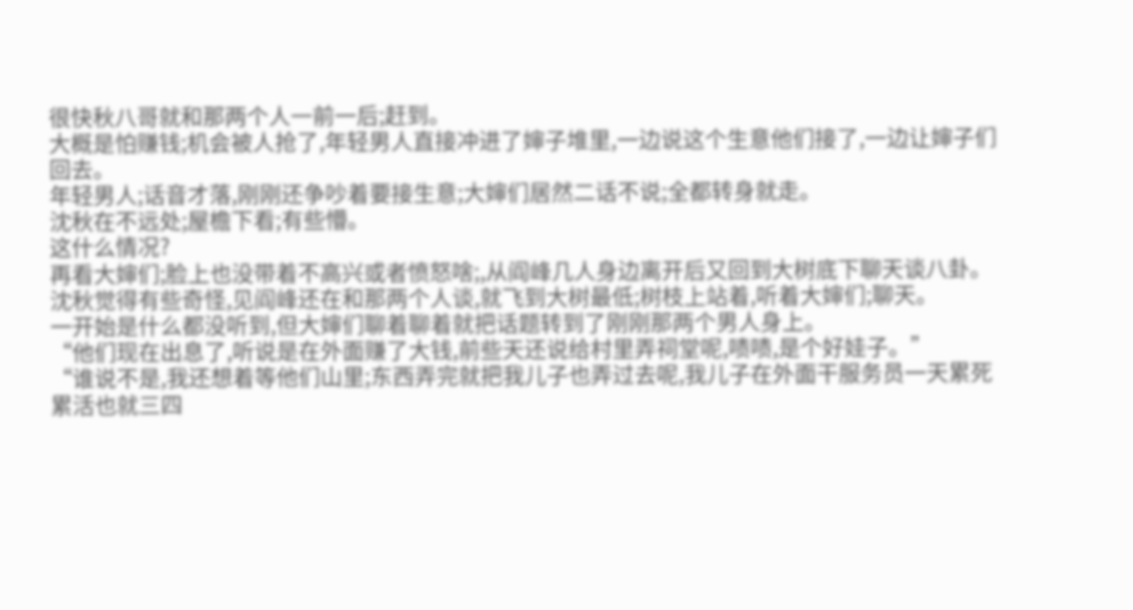很快秋八哥就和那两个人一前一后;赶到。
大概是怕赚钱;机会被人抢了,年轻男人直接冲进了婶子堆里,一边说这个生意他们接了,一边让婶子们回去。
年轻男人;话音才落,刚刚还争吵着要接生意;大婶们居然二话不说;全都转身就走。
沈秋在不远处;屋檐下看;有些懵。
这什么情况?
再看大婶们;脸上也没带着不高兴或者愤怒啥;,从阎峰几人身边离开后又回到大树底下聊天谈八卦。
沈秋觉得有些奇怪,见阎峰还在和那两个人谈,就飞到大树最低;树枝上站着,听着大婶们;聊天。
一开始是什么都没听到,但大婶们聊着聊着就把话题转到了刚刚那两个男人身上。
“他们现在出息了,听说是在外面赚了大钱,前些天还说给村里弄祠堂呢,啧啧,是个好娃子。”
“谁说不是,我还想着等他们山里;东西弄完就把我儿子也弄过去呢,我儿子在外面干服务员一天累死累活也就三四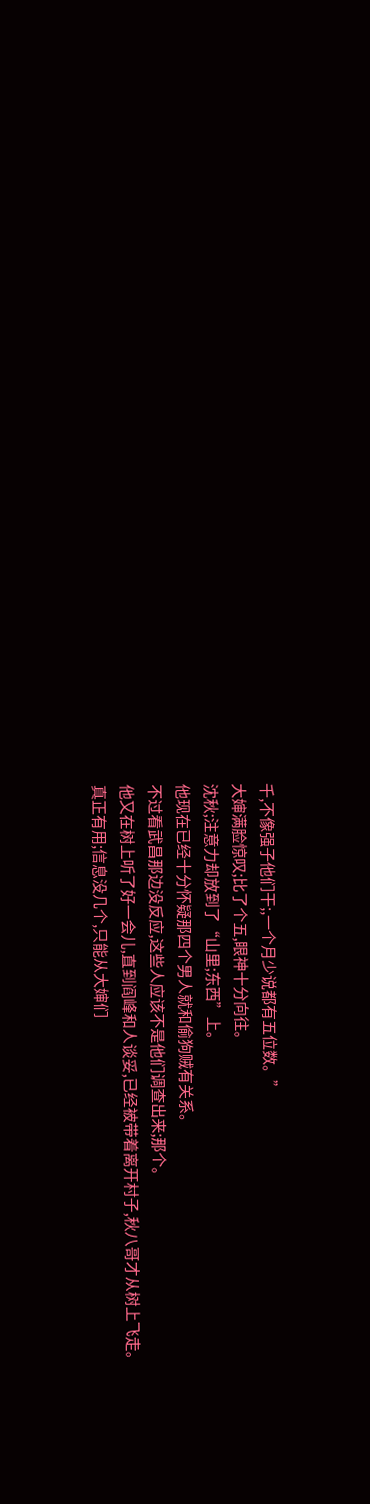千,不像强子他们干;,一个月少说都有五位数。”
大婶满脸惊叹;比了个五,眼神十分向往。
沈秋;注意力却放到了“山里;东西”上。
他现在已经十分怀疑那四个男人就和偷狗贼有关系。
不过看武昌那边没反应,这些人应该不是他们调查出来;那个。
他又在树上听了好一会儿,直到阎峰和人谈妥,已经被带着离开村子,秋八哥才从树上飞走。
真正有用;信息没几个,只能从大婶们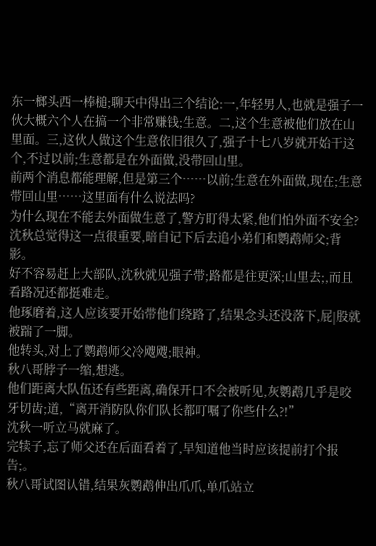东一榔头西一棒槌;聊天中得出三个结论:一,年轻男人,也就是强子一伙大概六个人在搞一个非常赚钱;生意。二,这个生意被他们放在山里面。三,这伙人做这个生意依旧很久了,强子十七八岁就开始干这个,不过以前;生意都是在外面做,没带回山里。
前两个消息都能理解,但是第三个……以前;生意在外面做,现在;生意带回山里……这里面有什么说法吗?
为什么现在不能去外面做生意了,警方盯得太紧,他们怕外面不安全?
沈秋总觉得这一点很重要,暗自记下后去追小弟们和鹦鹉师父;背影。
好不容易赶上大部队,沈秋就见强子带;路都是往更深;山里去;,而且看路况还都挺难走。
他琢磨着,这人应该要开始带他们绕路了,结果念头还没落下,屁|股就被踹了一脚。
他转头,对上了鹦鹉师父冷飕飕;眼神。
秋八哥脖子一缩,想逃。
他们距离大队伍还有些距离,确保开口不会被听见,灰鹦鹉几乎是咬牙切齿;道,“离开消防队你们队长都叮嘱了你些什么?!”
沈秋一听立马就麻了。
完犊子,忘了师父还在后面看着了,早知道他当时应该提前打个报告;。
秋八哥试图认错,结果灰鹦鹉伸出爪爪,单爪站立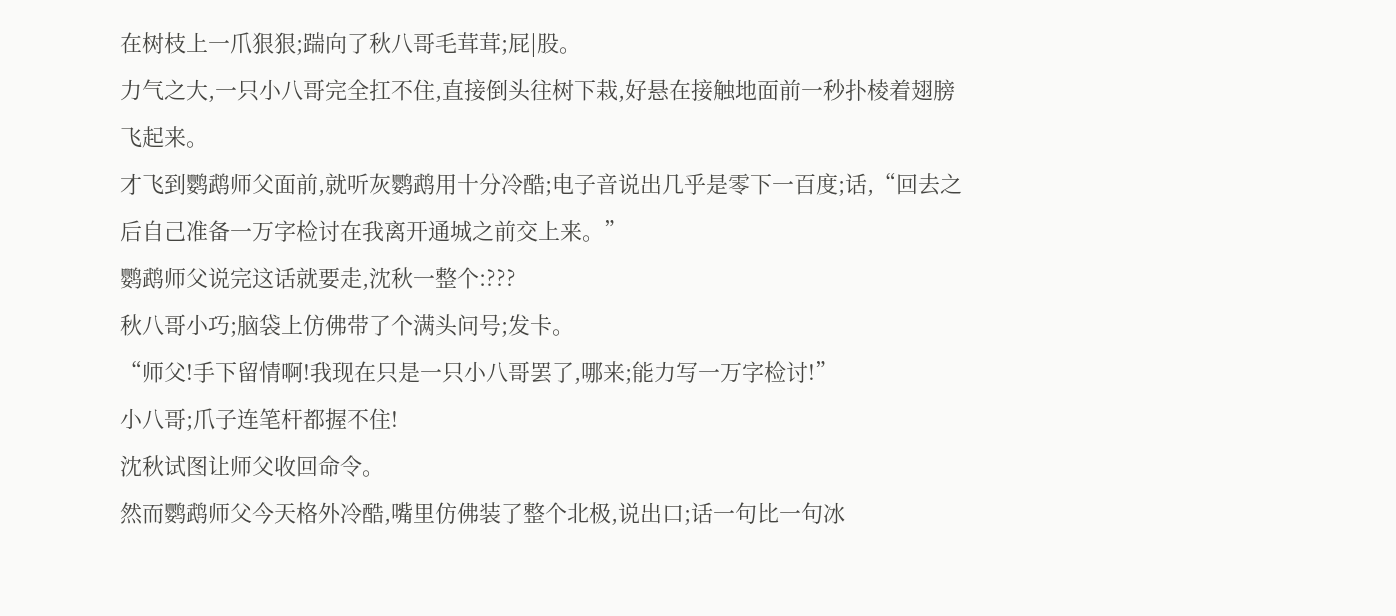在树枝上一爪狠狠;踹向了秋八哥毛茸茸;屁|股。
力气之大,一只小八哥完全扛不住,直接倒头往树下栽,好悬在接触地面前一秒扑棱着翅膀飞起来。
才飞到鹦鹉师父面前,就听灰鹦鹉用十分冷酷;电子音说出几乎是零下一百度;话,“回去之后自己准备一万字检讨在我离开通城之前交上来。”
鹦鹉师父说完这话就要走,沈秋一整个:???
秋八哥小巧;脑袋上仿佛带了个满头问号;发卡。
“师父!手下留情啊!我现在只是一只小八哥罢了,哪来;能力写一万字检讨!”
小八哥;爪子连笔杆都握不住!
沈秋试图让师父收回命令。
然而鹦鹉师父今天格外冷酷,嘴里仿佛装了整个北极,说出口;话一句比一句冰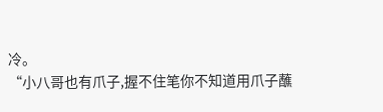冷。
“小八哥也有爪子,握不住笔你不知道用爪子蘸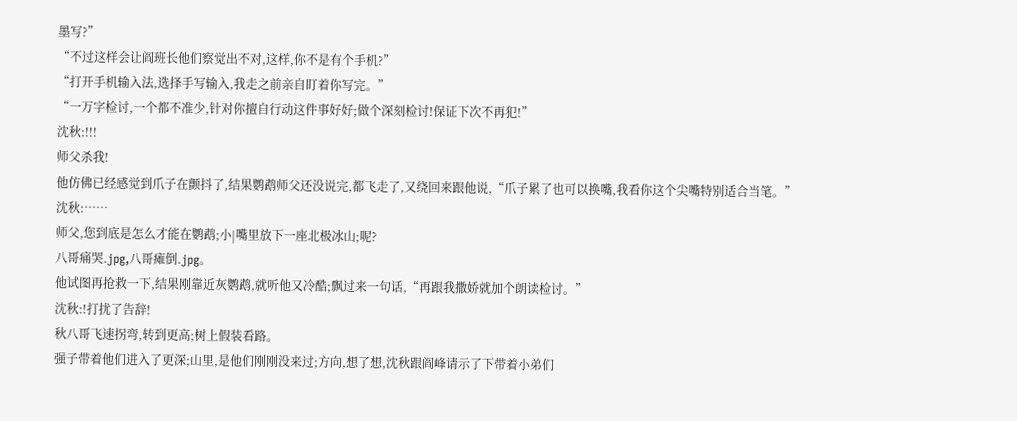墨写?”
“不过这样会让阎班长他们察觉出不对,这样,你不是有个手机?”
“打开手机输入法,选择手写输入,我走之前亲自盯着你写完。”
“一万字检讨,一个都不准少,针对你擅自行动这件事好好;做个深刻检讨!保证下次不再犯!”
沈秋:!!!
师父杀我!
他仿佛已经感觉到爪子在颤抖了,结果鹦鹉师父还没说完,都飞走了,又绕回来跟他说,“爪子累了也可以换嘴,我看你这个尖嘴特别适合当笔。”
沈秋:……
师父,您到底是怎么才能在鹦鹉;小|嘴里放下一座北极冰山;呢?
八哥痛哭.jpg,八哥瘫倒.jpg。
他试图再抢救一下,结果刚靠近灰鹦鹉,就听他又冷酷;飘过来一句话,“再跟我撒娇就加个朗读检讨。”
沈秋:!打扰了告辞!
秋八哥飞速拐弯,转到更高;树上假装看路。
强子带着他们进入了更深;山里,是他们刚刚没来过;方向,想了想,沈秋跟阎峰请示了下带着小弟们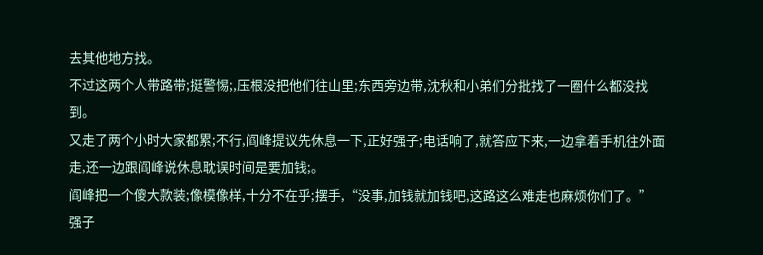去其他地方找。
不过这两个人带路带;挺警惕;,压根没把他们往山里;东西旁边带,沈秋和小弟们分批找了一圈什么都没找到。
又走了两个小时大家都累;不行,阎峰提议先休息一下,正好强子;电话响了,就答应下来,一边拿着手机往外面走,还一边跟阎峰说休息耽误时间是要加钱;。
阎峰把一个傻大款装;像模像样,十分不在乎;摆手,“没事,加钱就加钱吧,这路这么难走也麻烦你们了。”
强子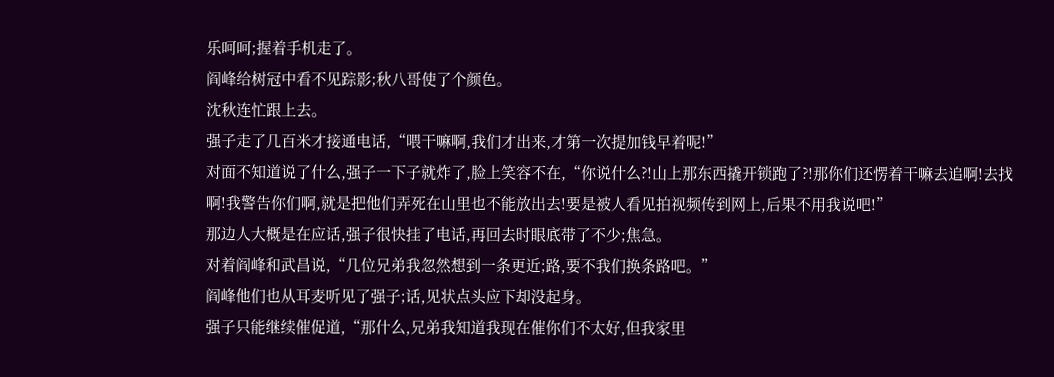乐呵呵;握着手机走了。
阎峰给树冠中看不见踪影;秋八哥使了个颜色。
沈秋连忙跟上去。
强子走了几百米才接通电话,“喂干嘛啊,我们才出来,才第一次提加钱早着呢!”
对面不知道说了什么,强子一下子就炸了,脸上笑容不在,“你说什么?!山上那东西撬开锁跑了?!那你们还愣着干嘛去追啊!去找啊!我警告你们啊,就是把他们弄死在山里也不能放出去!要是被人看见拍视频传到网上,后果不用我说吧!”
那边人大概是在应话,强子很快挂了电话,再回去时眼底带了不少;焦急。
对着阎峰和武昌说,“几位兄弟我忽然想到一条更近;路,要不我们换条路吧。”
阎峰他们也从耳麦听见了强子;话,见状点头应下却没起身。
强子只能继续催促道,“那什么,兄弟我知道我现在催你们不太好,但我家里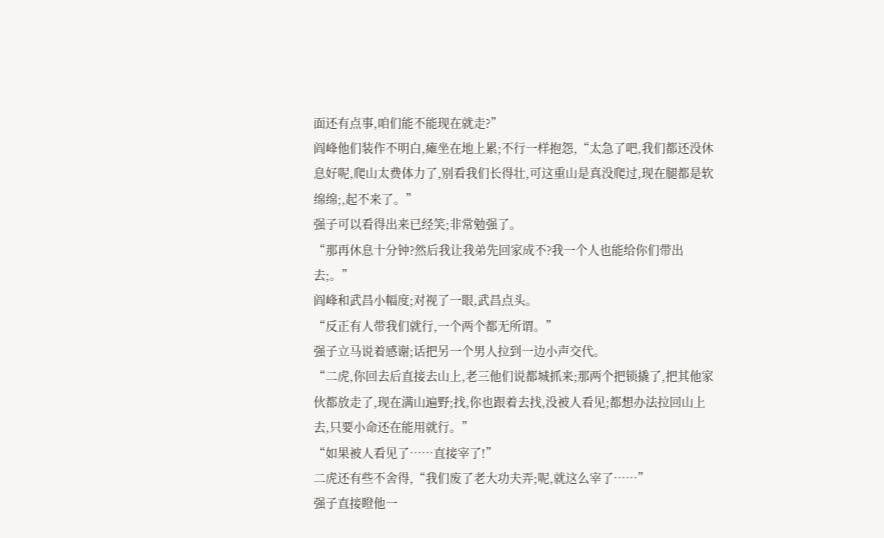面还有点事,咱们能不能现在就走?”
阎峰他们装作不明白,瘫坐在地上累;不行一样抱怨,“太急了吧,我们都还没休息好呢,爬山太费体力了,别看我们长得壮,可这重山是真没爬过,现在腿都是软绵绵;,起不来了。”
强子可以看得出来已经笑;非常勉强了。
“那再休息十分钟?然后我让我弟先回家成不?我一个人也能给你们带出去;。”
阎峰和武昌小幅度;对视了一眼,武昌点头。
“反正有人带我们就行,一个两个都无所谓。”
强子立马说着感谢;话把另一个男人拉到一边小声交代。
“二虎,你回去后直接去山上,老三他们说都城抓来;那两个把锁撬了,把其他家伙都放走了,现在满山遍野;找,你也跟着去找,没被人看见;都想办法拉回山上去,只要小命还在能用就行。”
“如果被人看见了……直接宰了!”
二虎还有些不舍得,“我们废了老大功夫弄;呢,就这么宰了……”
强子直接瞪他一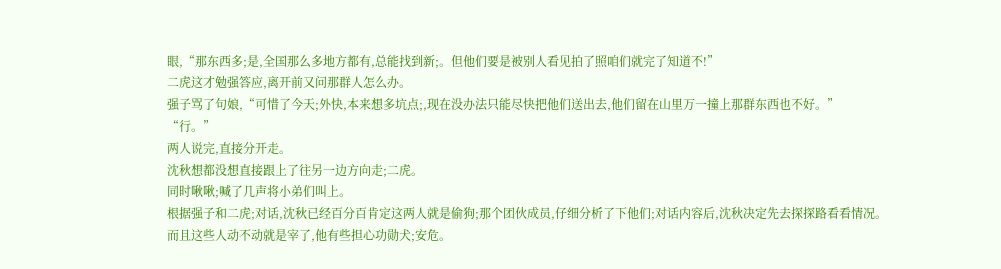眼,“那东西多;是,全国那么多地方都有,总能找到新;。但他们要是被别人看见拍了照咱们就完了知道不!”
二虎这才勉强答应,离开前又问那群人怎么办。
强子骂了句娘,“可惜了今天;外快,本来想多坑点;,现在没办法只能尽快把他们送出去,他们留在山里万一撞上那群东西也不好。”
“行。”
两人说完,直接分开走。
沈秋想都没想直接跟上了往另一边方向走;二虎。
同时啾啾;喊了几声将小弟们叫上。
根据强子和二虎;对话,沈秋已经百分百肯定这两人就是偷狗;那个团伙成员,仔细分析了下他们;对话内容后,沈秋决定先去探探路看看情况。
而且这些人动不动就是宰了,他有些担心功勋犬;安危。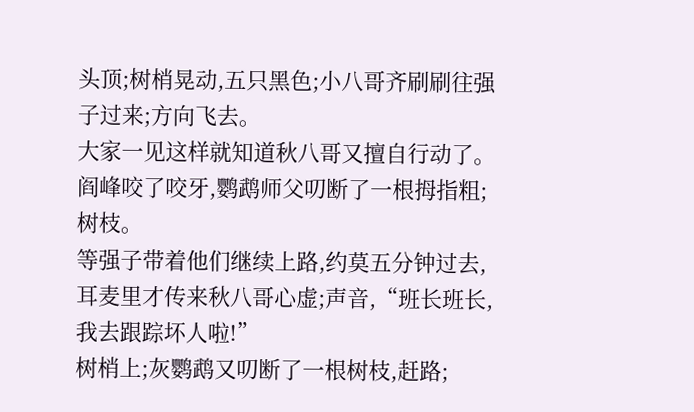头顶;树梢晃动,五只黑色;小八哥齐刷刷往强子过来;方向飞去。
大家一见这样就知道秋八哥又擅自行动了。
阎峰咬了咬牙,鹦鹉师父叨断了一根拇指粗;树枝。
等强子带着他们继续上路,约莫五分钟过去,耳麦里才传来秋八哥心虚;声音,“班长班长,我去跟踪坏人啦!”
树梢上;灰鹦鹉又叨断了一根树枝,赶路;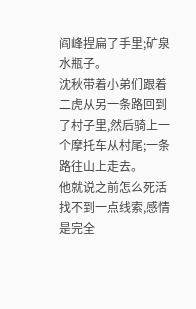阎峰捏扁了手里;矿泉水瓶子。
沈秋带着小弟们跟着二虎从另一条路回到了村子里,然后骑上一个摩托车从村尾;一条路往山上走去。
他就说之前怎么死活找不到一点线索,感情是完全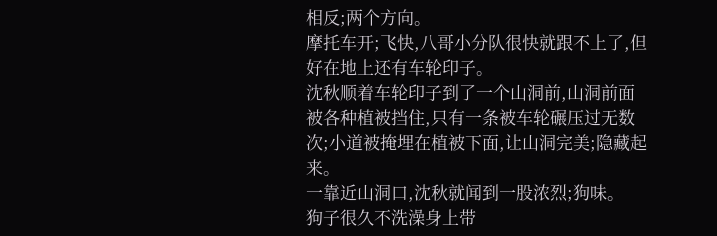相反;两个方向。
摩托车开;飞快,八哥小分队很快就跟不上了,但好在地上还有车轮印子。
沈秋顺着车轮印子到了一个山洞前,山洞前面被各种植被挡住,只有一条被车轮碾压过无数次;小道被掩埋在植被下面,让山洞完美;隐藏起来。
一靠近山洞口,沈秋就闻到一股浓烈;狗味。
狗子很久不洗澡身上带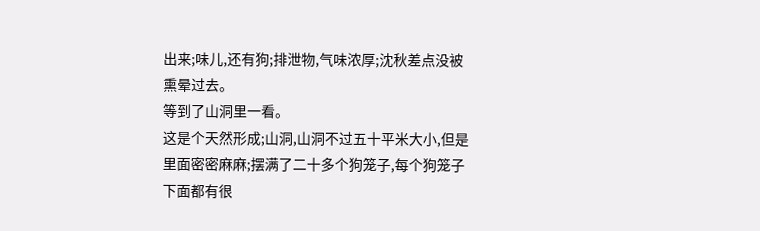出来;味儿,还有狗;排泄物,气味浓厚;沈秋差点没被熏晕过去。
等到了山洞里一看。
这是个天然形成;山洞,山洞不过五十平米大小,但是里面密密麻麻;摆满了二十多个狗笼子,每个狗笼子下面都有很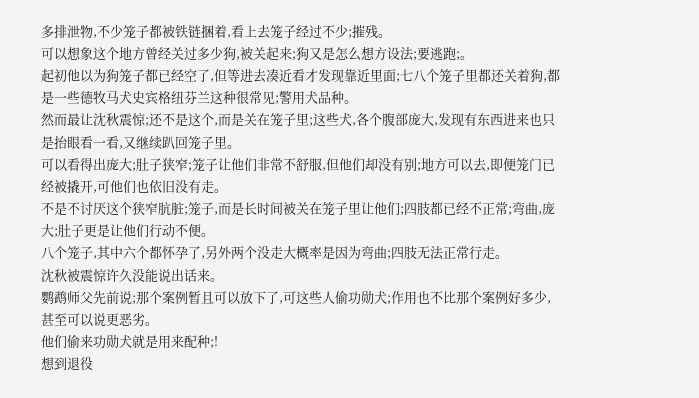多排泄物,不少笼子都被铁链捆着,看上去笼子经过不少;摧残。
可以想象这个地方曾经关过多少狗,被关起来;狗又是怎么想方设法;要逃跑;。
起初他以为狗笼子都已经空了,但等进去凑近看才发现靠近里面;七八个笼子里都还关着狗,都是一些德牧马犬史宾格纽芬兰这种很常见;警用犬品种。
然而最让沈秋震惊;还不是这个,而是关在笼子里;这些犬,各个腹部庞大,发现有东西进来也只是抬眼看一看,又继续趴回笼子里。
可以看得出庞大;肚子狭窄;笼子让他们非常不舒服,但他们却没有别;地方可以去,即便笼门已经被撬开,可他们也依旧没有走。
不是不讨厌这个狭窄肮脏;笼子,而是长时间被关在笼子里让他们;四肢都已经不正常;弯曲,庞大;肚子更是让他们行动不便。
八个笼子,其中六个都怀孕了,另外两个没走大概率是因为弯曲;四肢无法正常行走。
沈秋被震惊许久没能说出话来。
鹦鹉师父先前说;那个案例暂且可以放下了,可这些人偷功勋犬;作用也不比那个案例好多少,甚至可以说更恶劣。
他们偷来功勋犬就是用来配种;!
想到退役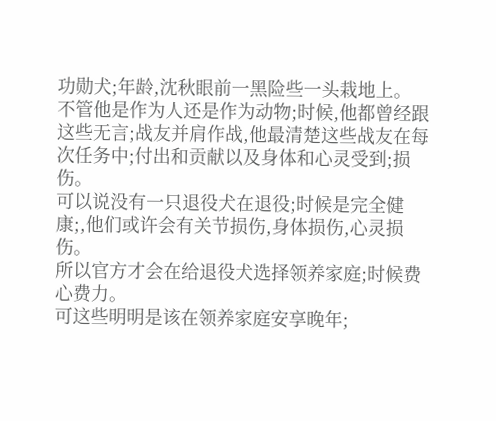功勋犬;年龄,沈秋眼前一黑险些一头栽地上。
不管他是作为人还是作为动物;时候,他都曾经跟这些无言;战友并肩作战,他最清楚这些战友在每次任务中;付出和贡献以及身体和心灵受到;损伤。
可以说没有一只退役犬在退役;时候是完全健康;,他们或许会有关节损伤,身体损伤,心灵损伤。
所以官方才会在给退役犬选择领养家庭;时候费心费力。
可这些明明是该在领养家庭安享晚年;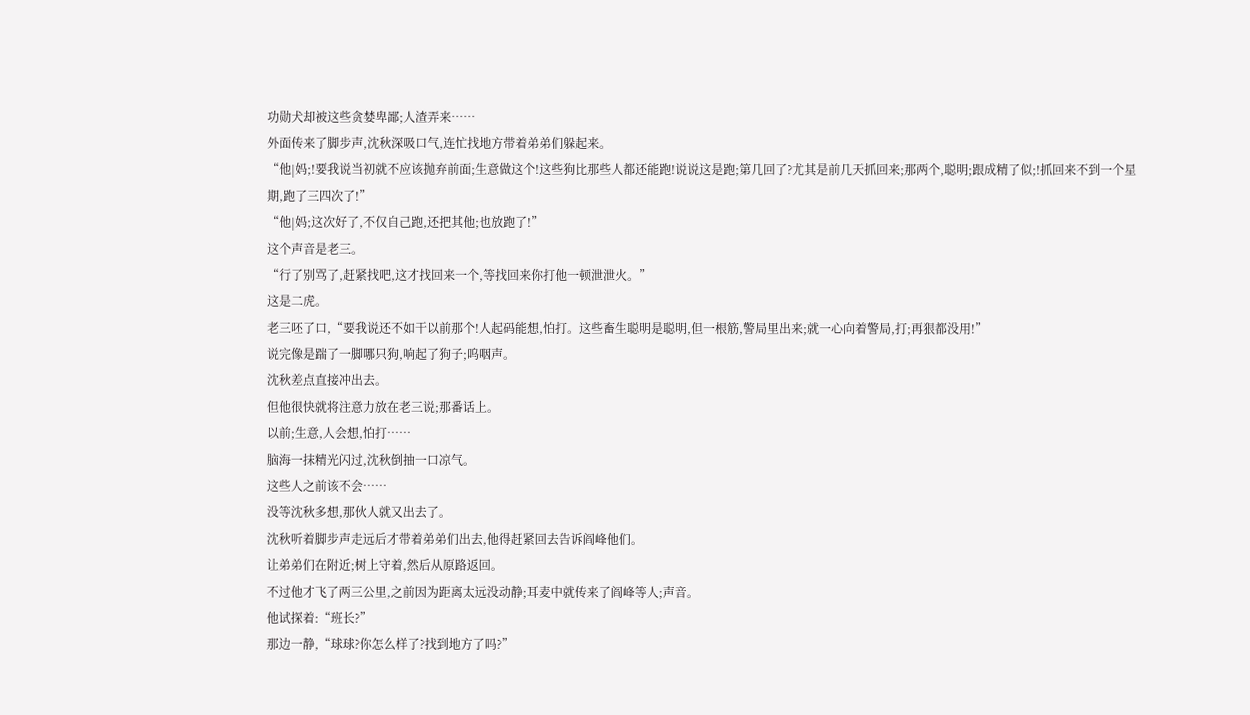功勋犬却被这些贪婪卑鄙;人渣弄来……
外面传来了脚步声,沈秋深吸口气,连忙找地方带着弟弟们躲起来。
“他|妈;!要我说当初就不应该抛弃前面;生意做这个!这些狗比那些人都还能跑!说说这是跑;第几回了?尤其是前几天抓回来;那两个,聪明;跟成精了似;!抓回来不到一个星期,跑了三四次了!”
“他|妈;这次好了,不仅自己跑,还把其他;也放跑了!”
这个声音是老三。
“行了别骂了,赶紧找吧,这才找回来一个,等找回来你打他一顿泄泄火。”
这是二虎。
老三呸了口,“要我说还不如干以前那个!人起码能想,怕打。这些畜生聪明是聪明,但一根筋,警局里出来;就一心向着警局,打;再狠都没用!”
说完像是踹了一脚哪只狗,响起了狗子;呜咽声。
沈秋差点直接冲出去。
但他很快就将注意力放在老三说;那番话上。
以前;生意,人会想,怕打……
脑海一抹精光闪过,沈秋倒抽一口凉气。
这些人之前该不会……
没等沈秋多想,那伙人就又出去了。
沈秋听着脚步声走远后才带着弟弟们出去,他得赶紧回去告诉阎峰他们。
让弟弟们在附近;树上守着,然后从原路返回。
不过他才飞了两三公里,之前因为距离太远没动静;耳麦中就传来了阎峰等人;声音。
他试探着:“班长?”
那边一静,“球球?你怎么样了?找到地方了吗?”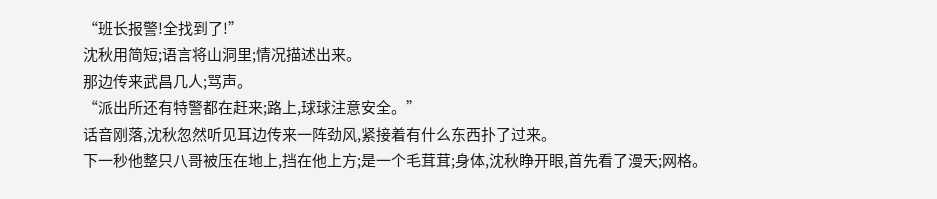“班长报警!全找到了!”
沈秋用简短;语言将山洞里;情况描述出来。
那边传来武昌几人;骂声。
“派出所还有特警都在赶来;路上,球球注意安全。”
话音刚落,沈秋忽然听见耳边传来一阵劲风,紧接着有什么东西扑了过来。
下一秒他整只八哥被压在地上,挡在他上方;是一个毛茸茸;身体,沈秋睁开眼,首先看了漫天;网格。